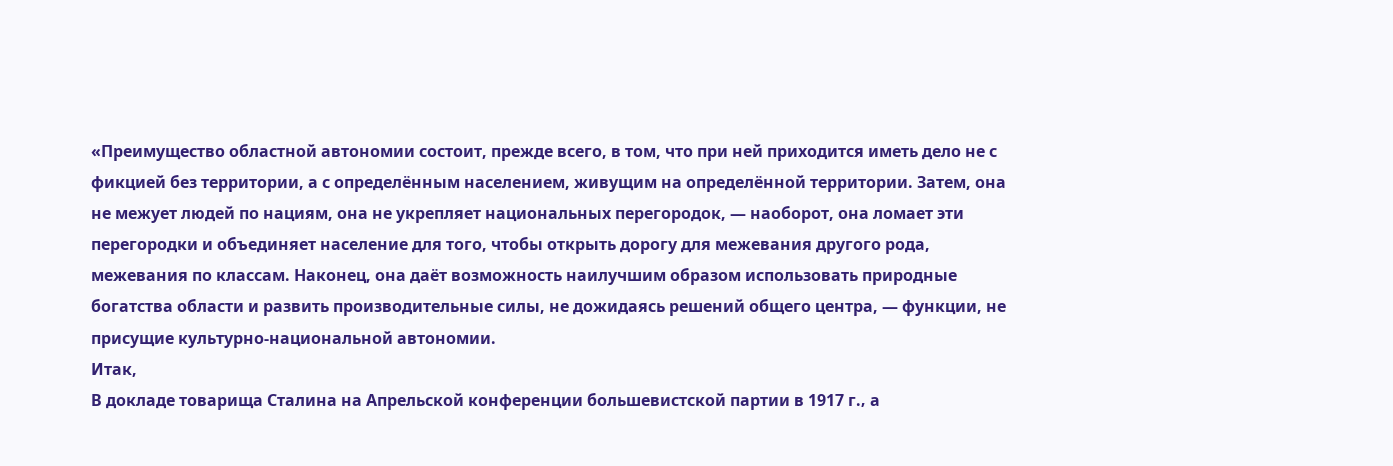«Преимущество областной автономии состоит, прежде всего, в том, что при ней приходится иметь дело не с фикцией без территории, а с определённым населением, живущим на определённой территории. Затем, она не межует людей по нациям, она не укрепляет национальных перегородок, — наоборот, она ломает эти перегородки и объединяет население для того, чтобы открыть дорогу для межевания другого рода, межевания по классам. Наконец, она даёт возможность наилучшим образом использовать природные богатства области и развить производительные силы, не дожидаясь решений общего центра, — функции, не присущие культурно-национальной автономии.
Итак,
В докладе товарища Сталина на Апрельской конференции большевистской партии в 1917 г.‚ а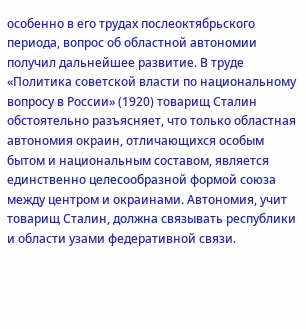особенно в его трудах послеоктябрьского периода, вопрос об областной автономии получил дальнейшее развитие. В труде «Политика советской власти по национальному вопросу в России» (1920) товарищ Сталин обстоятельно разъясняет, что только областная автономия окраин, отличающихся особым бытом и национальным составом, является единственно целесообразной формой союза между центром и окраинами. Автономия, учит товарищ Сталин, должна связывать республики и области узами федеративной связи.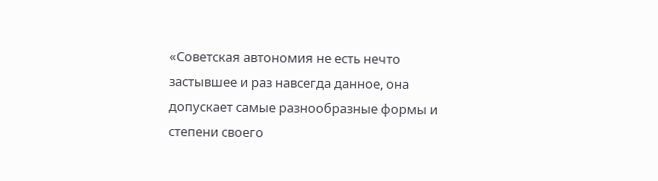«Советская автономия не есть нечто застывшее и раз навсегда данное, она допускает самые разнообразные формы и степени своего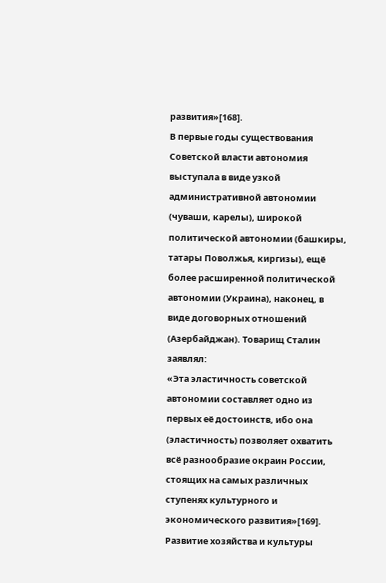развития»[168].
В первые годы существования Советской власти автономия выступала в виде узкой административной автономии (чуваши, карелы), широкой политической автономии (башкиры, татары Поволжья, киргизы), ещё более расширенной политической автономии (Украина), наконец, в виде договорных отношений (Азербайджан). Товарищ Сталин заявлял:
«Эта эластичность советской автономии составляет одно из первых её достоинств, ибо она (эластичность) позволяет охватить всё разнообразие окраин России, стоящих на самых различных ступенях культурного и экономического развития»[169].
Развитие хозяйства и культуры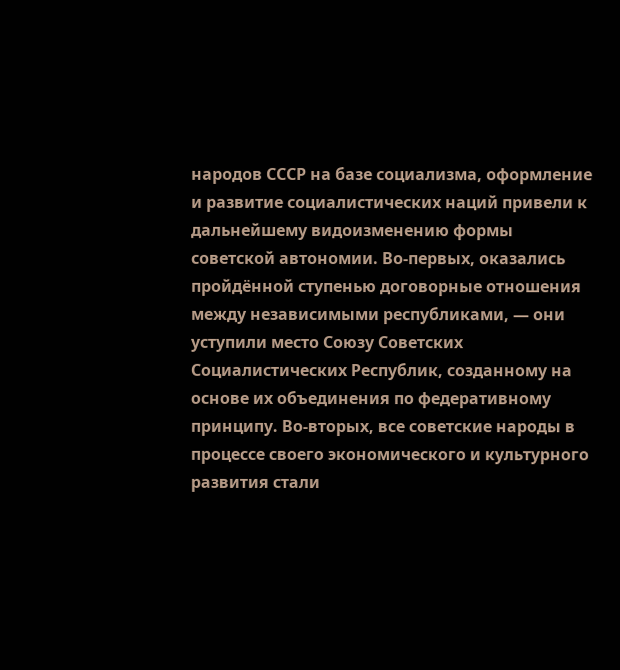народов СССР на базе социализма, оформление и развитие социалистических наций привели к дальнейшему видоизменению формы советской автономии. Во-первых, оказались пройдённой ступенью договорные отношения между независимыми республиками, — они уступили место Союзу Советских Социалистических Республик, созданному на основе их объединения по федеративному принципу. Во-вторых, все советские народы в процессе своего экономического и культурного развития стали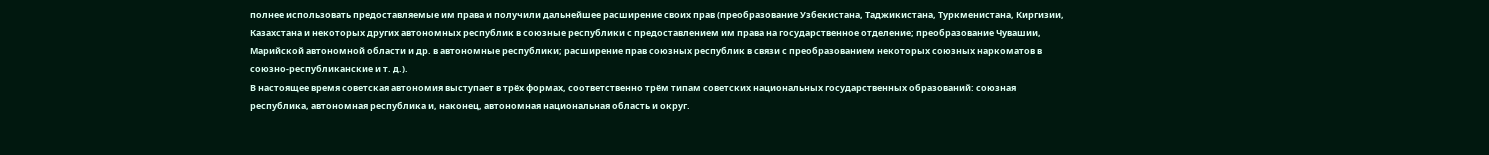полнее использовать предоставляемые им права и получили дальнейшее расширение своих прав (преобразование Узбекистана, Таджикистана, Туркменистана, Киргизии, Казахстана и некоторых других автономных республик в союзные республики с предоставлением им права на государственное отделение; преобразование Чувашии, Марийской автономной области и др. в автономные республики; расширение прав союзных республик в связи с преобразованием некоторых союзных наркоматов в союзно-республиканские и т. д.).
В настоящее время советская автономия выступает в трёх формах, соответственно трём типам советских национальных государственных образований: союзная республика, автономная республика и, наконец, автономная национальная область и округ.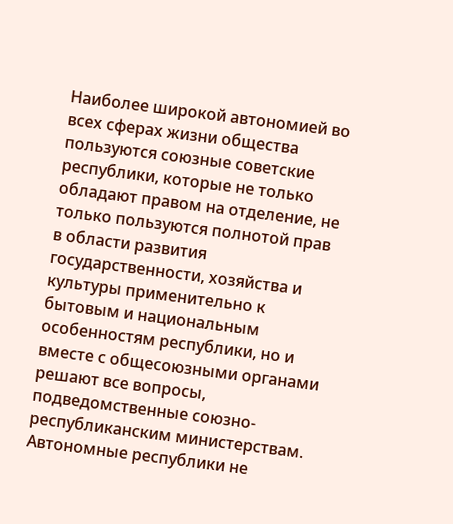Наиболее широкой автономией во всех сферах жизни общества пользуются союзные советские республики, которые не только обладают правом на отделение, не только пользуются полнотой прав в области развития государственности, хозяйства и культуры применительно к бытовым и национальным особенностям республики, но и вместе с общесоюзными органами решают все вопросы, подведомственные союзно-республиканским министерствам.
Автономные республики не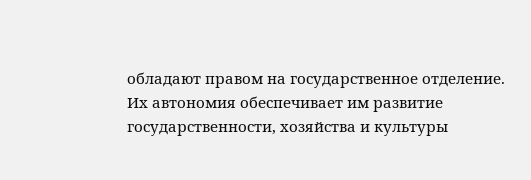обладают правом на государственное отделение. Их автономия обеспечивает им развитие государственности, хозяйства и культуры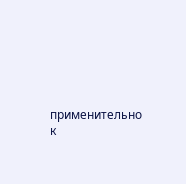применительно к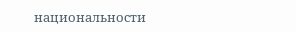национальности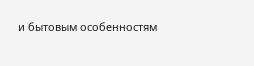и бытовым особенностям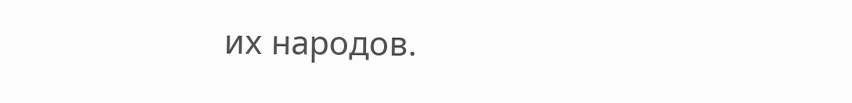их народов.